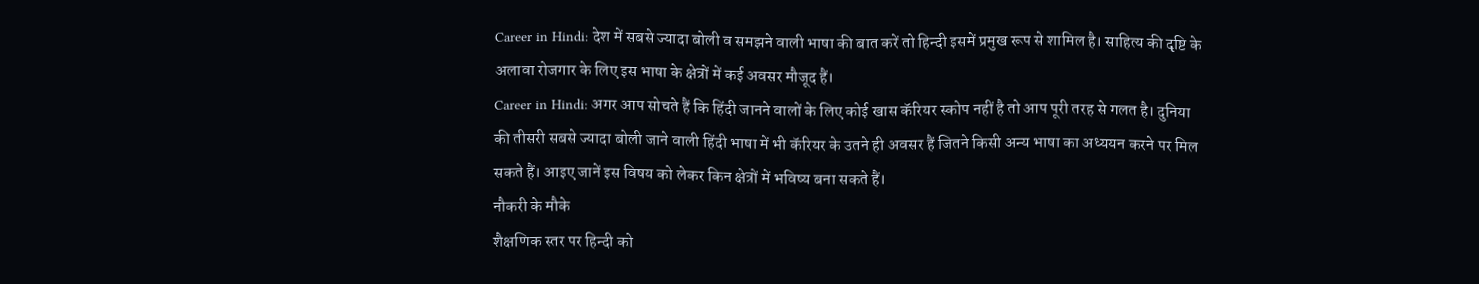Career in Hindi: देश में सबसे ज्यादा बोली व समझने वाली भाषा की बात करें तो हिन्दी इसमें प्रमुख रूप से शामिल है। साहित्य की दृष्टि के अलावा रोजगार के लिए इस भाषा के क्षेत्रों में कई अवसर मौजूद हैं।
Career in Hindi: अगर आप सोचते हैं कि हिंदी जानने वालों के लिए कोई खास कॅरियर स्कोप नहीं है तो आप पूरी तरह से गलत है। दुनिया की तीसरी सबसे ज्यादा बोली जाने वाली हिंदी भाषा में भी कॅरियर के उतने ही अवसर हैं जितने किसी अन्य भाषा का अध्ययन करने पर मिल सकते हैं। आइए जानें इस विषय को लेकर किन क्षेत्रों में भविष्य बना सकते हैं।
नौकरी के मौके
शैक्षणिक स्तर पर हिन्दी को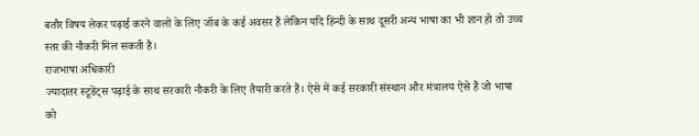बतौर विषय लेकर पढ़ाई करने वालों के लिए जॉब के कई अवसर हैं लेकिन यदि हिन्दी के साथ दूसरी अन्य भाषा का भी ज्ञान हो तो उच्च स्तर की नौकरी मिल सकती है।
राजभाषा अधिकारी
ज्यादातर स्टूडेंट्स पढ़ाई के साथ सरकारी नौकरी के लिए तैयारी करते हैं। ऐसे में कई सरकारी संस्थान और मंत्रालय ऐसे हैं जो भाषा को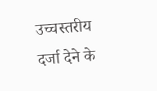उच्चस्तरीय दर्जा देने के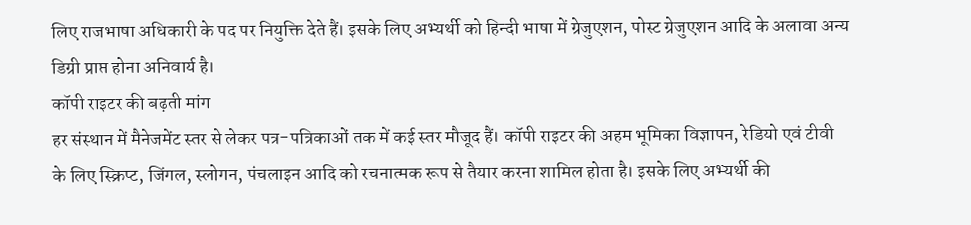लिए राजभाषा अधिकारी के पद पर नियुक्ति देते हैं। इसके लिए अभ्यर्थी को हिन्दी भाषा में ग्रेजुएशन, पोस्ट ग्रेजुएशन आदि के अलावा अन्य डिग्री प्राप्त होना अनिवार्य है।
कॉपी राइटर की बढ़ती मांग
हर संस्थान में मैनेजमेंट स्तर से लेकर पत्र-पत्रिकाओं तक में कई स्तर मौजूद हैं। कॉपी राइटर की अहम भूमिका विज्ञापन, रेडियो एवं टीवी के लिए स्क्रिप्ट, जिंगल, स्लोगन, पंचलाइन आदि को रचनात्मक रूप से तैयार करना शामिल होता है। इसके लिए अभ्यर्थी की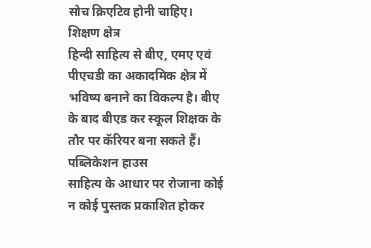सोच क्रिएटिव होनी चाहिए।
शिक्षण क्षेत्र
हिन्दी साहित्य से बीए, एमए एवं पीएचडी का अकादमिक क्षेत्र में भविष्य बनाने का विकल्प है। बीए के बाद बीएड कर स्कूल शिक्षक के तौर पर कॅरियर बना सकते हैं।
पब्लिकेशन हाउस
साहित्य के आधार पर रोजाना कोई न कोई पुस्तक प्रकाशित होकर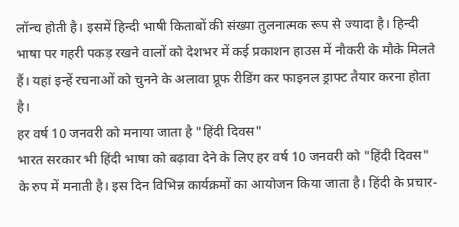लॉन्च होती है। इसमें हिन्दी भाषी किताबों की संख्या तुलनात्मक रूप से ज्यादा है। हिन्दी भाषा पर गहरी पकड़ रखने वालों को देशभर में कई प्रकाशन हाउस में नौकरी के मौके मिलते हैं। यहां इन्हें रचनाओं को चुनने के अलावा प्रूफ रीडिंग कर फाइनल ड्राफ्ट तैयार करना होता है।
हर वर्ष 10 जनवरी को मनाया जाता है "हिंदी दिवस"
भारत सरकार भी हिंदी भाषा को बढ़ावा देने के लिए हर वर्ष 10 जनवरी को "हिंदी दिवस" के रुप में मनाती है। इस दिन विभिन्न कार्यक्रमों का आयोजन किया जाता है। हिंदी के प्रचार-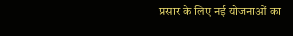प्रसार के लिए नई योजनाओं का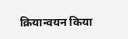क्रियान्वयन किया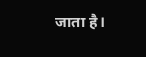जाता है।